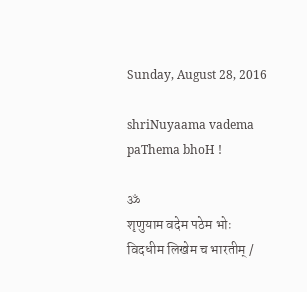Sunday, August 28, 2016

shriNuyaama vadema paThema bhoH !

ॐ
शृणुयाम वदेम पठेम भोः
विदधीम लिखेम च भारतीम् /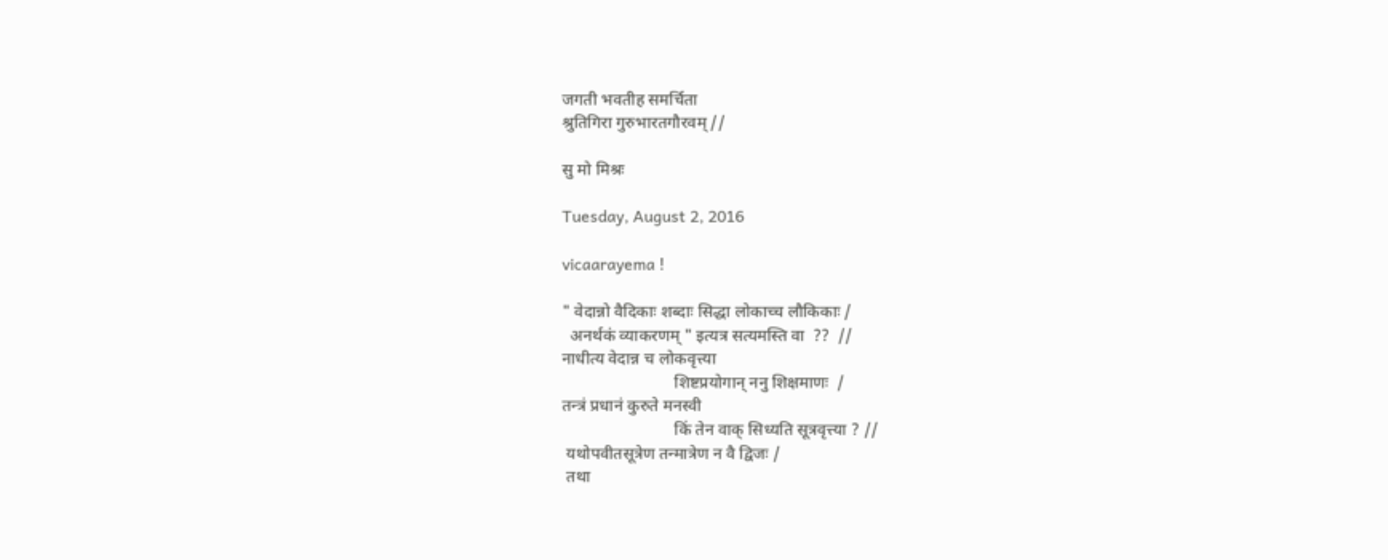जगती भवतीह समर्चिता
श्रुतिगिरा गुरुभारतगौरवम् //

सु मो मिश्रः

Tuesday, August 2, 2016

vicaarayema !

" वेदान्नो वैदिकाः शब्दाः सिद्धा लोकाच्च लौकिकाः /
  अनर्थकं व्याकरणम् " इत्यत्र सत्यमस्ति वा  ??  //
नाधीत्य वेदान्न च लोकवृत्त्या
                           शिष्टप्रयोगान् ननु शिक्षमाणः  /
तन्त्रं प्रधानं कुरुते मनस्वी
                           किं तेन वाक् सिध्यति सूत्रवृत्त्या ? //
 यथोपवीतसूत्रेण तन्मात्रेण न वै द्विजः /
 तथा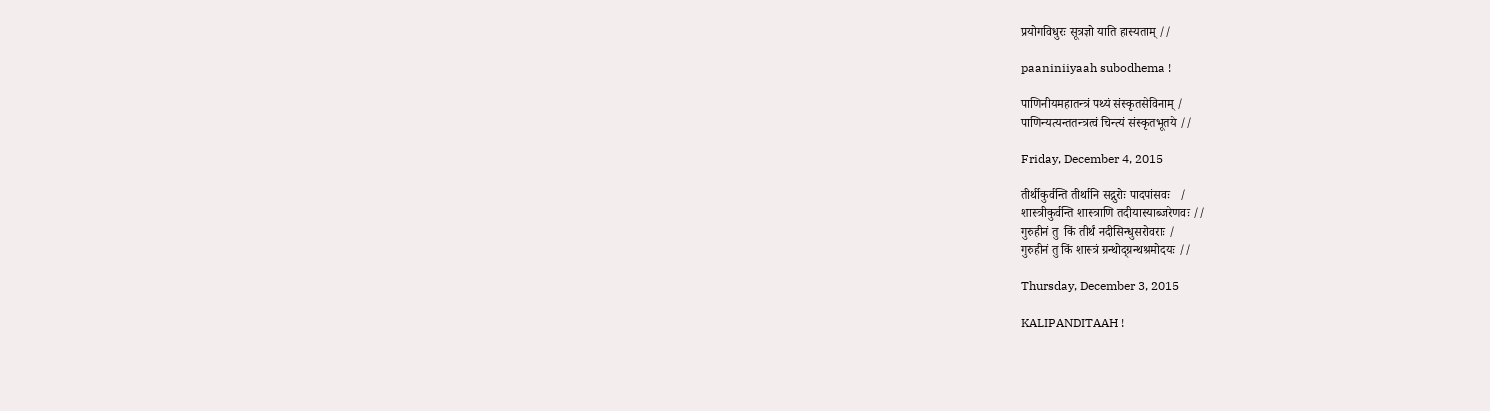प्रयोगविधुरः सूत्रज्ञो याति हास्यताम् //

paaniniiyaah subodhema !

पाणिनीयमहातन्त्रं पथ्यं संस्कृतसेविनाम् /
पाणिन्यत्यन्ततन्त्रत्वं चिन्त्यं संस्कृतभूतये //

Friday, December 4, 2015

तीर्थीकुर्वन्ति तीर्थानि सद्गुरोः पादपांसवः   /
शास्त्रीकुर्वन्ति शास्त्राणि तदीयास्याब्जरेणवः //
गुरुहीनं तु  किं तीर्थं नदीसिन्धुसरोवराः /
गुरुहीनं तु किं शास्त्रं ग्रन्थोद्ग्रन्थश्रमोदयः //

Thursday, December 3, 2015

KALIPANDITAAH !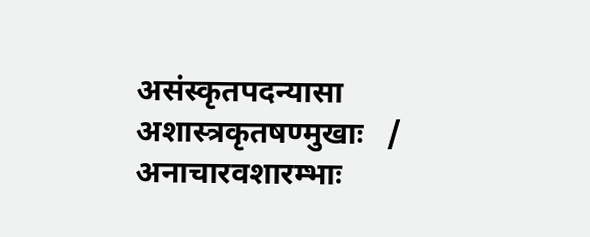असंस्कृतपदन्यासा  अशास्त्रकृतषण्मुखाः   /
अनाचारवशारम्भाः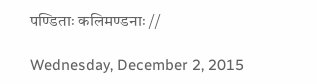पण्डिताः कलिमण्डनाः //

Wednesday, December 2, 2015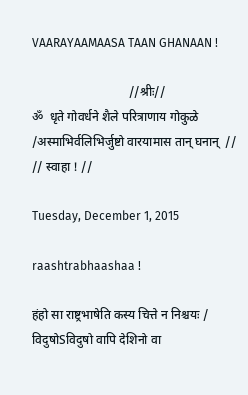VAARAYAAMAASA TAAN GHANAAN !

                               //श्रीः//
ॐ  धृते गोवर्धने शैले परित्राणाय गोकुळे  /अस्माभिर्वलिभिर्जुष्टो वारयामास तान् घनान्  //         // स्वाहा ! //

Tuesday, December 1, 2015

raashtrabhaashaa !

हंहो सा राष्ट्रभाषेति कस्य चित्ते न निश्चयः /
विदुषोSविदुषो वापि देशिनो वा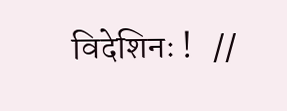विदेशिनः !   //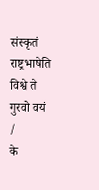संस्कृतं राष्ट्रभाषेति विश्वे ते गुरवो वयं   /
के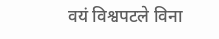वयं विश्वपटले विना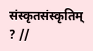संस्कृतसंस्कृतिम् ? //